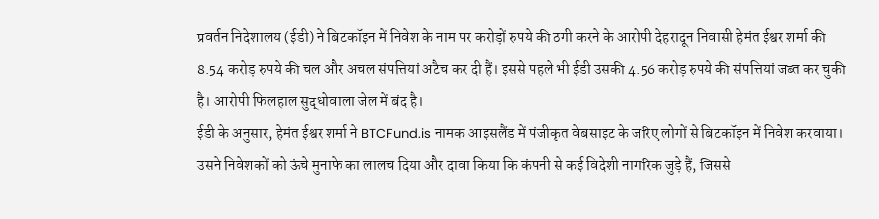प्रवर्तन निदेशालय (ईडी) ने बिटकॉइन में निवेश के नाम पर करोड़ों रुपये की ठगी करने के आरोपी देहरादून निवासी हेमंत ईश्वर शर्मा की 8.54 करोड़ रुपये की चल और अचल संपत्तियां अटैच कर दी हैं। इससे पहले भी ईडी उसकी 4.56 करोड़ रुपये की संपत्तियां जब्त कर चुकी है। आरोपी फिलहाल सुद्धोवाला जेल में बंद है।
ईडी के अनुसार, हेमंत ईश्वर शर्मा ने BTCFund.is नामक आइसलैंड में पंजीकृत वेबसाइट के जरिए लोगों से बिटकॉइन में निवेश करवाया। उसने निवेशकों को ऊंचे मुनाफे का लालच दिया और दावा किया कि कंपनी से कई विदेशी नागरिक जुड़े हैं, जिससे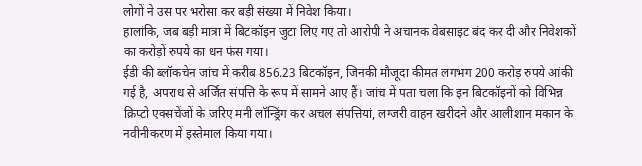लोगों ने उस पर भरोसा कर बड़ी संख्या में निवेश किया।
हालांकि, जब बड़ी मात्रा में बिटकॉइन जुटा लिए गए तो आरोपी ने अचानक वेबसाइट बंद कर दी और निवेशकों का करोड़ों रुपये का धन फंस गया।
ईडी की ब्लॉकचेन जांच में करीब 856.23 बिटकॉइन, जिनकी मौजूदा कीमत लगभग 200 करोड़ रुपये आंकी गई है, अपराध से अर्जित संपत्ति के रूप में सामने आए हैं। जांच में पता चला कि इन बिटकॉइनों को विभिन्न क्रिप्टो एक्सचेंजों के जरिए मनी लॉन्ड्रिंग कर अचल संपत्तियां, लग्जरी वाहन खरीदने और आलीशान मकान के नवीनीकरण में इस्तेमाल किया गया।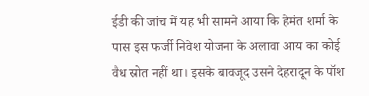ईडी की जांच में यह भी सामने आया कि हेमंत शर्मा के पास इस फर्जी निवेश योजना के अलावा आय का कोई वैध स्रोत नहीं था। इसके बावजूद उसने देहरादून के पॉश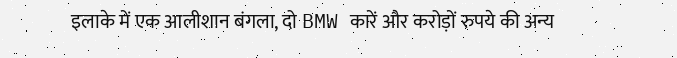इलाके में एक आलीशान बंगला, दो BMW कारें और करोड़ों रुपये की अन्य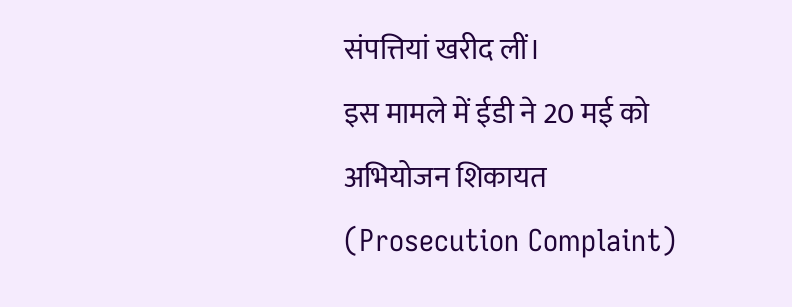संपत्तियां खरीद लीं।
इस मामले में ईडी ने 20 मई को अभियोजन शिकायत (Prosecution Complaint)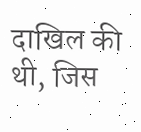दाखिल की थी, जिस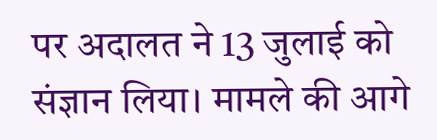पर अदालत ने 13 जुलाई को संज्ञान लिया। मामले की आगे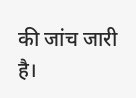की जांच जारी है।